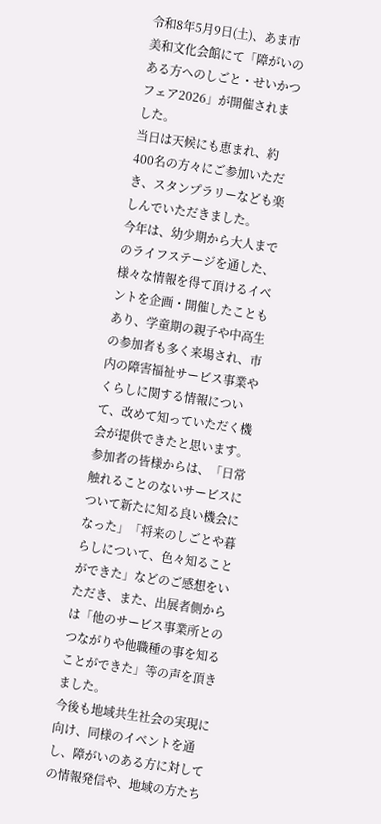令和8年5月9日(土)、あま市美和文化会館にて「障がいのある方へのしごと・せいかつフェア2026」が開催されました。
当日は天候にも恵まれ、約400名の方々にご参加いただき、スタンプラリーなども楽しんでいただきました。
今年は、幼少期から大人までのライフステージを通した、様々な情報を得て頂けるイベントを企画・開催したこともあり、学童期の親子や中高生の参加者も多く来場され、市内の障害福祉サービス事業やくらしに関する情報について、改めて知っていただく機会が提供できたと思います。
参加者の皆様からは、「日常触れることのないサービスについて新たに知る良い機会になった」「将来のしごとや暮らしについて、色々知ることができた」などのご感想をいただき、また、出展者側からは「他のサービス事業所とのつながりや他職種の事を知ることができた」等の声を頂きました。
今後も地域共生社会の実現に向け、同様のイベントを通し、障がいのある方に対しての情報発信や、地域の方たち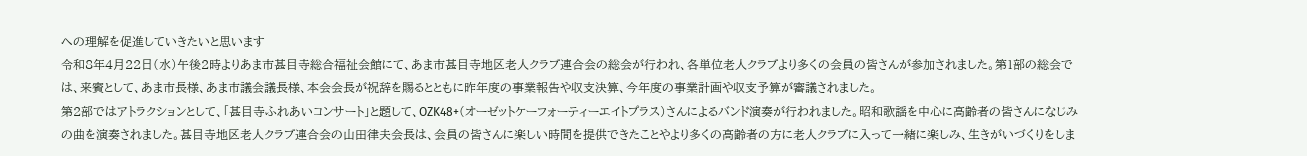への理解を促進していきたいと思います
令和8年4月22日(水)午後2時よりあま市甚目寺総合福祉会館にて、あま市甚目寺地区老人クラブ連合会の総会が行われ、各単位老人クラブより多くの会員の皆さんが参加されました。第1部の総会では、来賓として、あま市長様、あま市議会議長様、本会会長が祝辞を賜るとともに昨年度の事業報告や収支決算、今年度の事業計画や収支予算が審議されました。
第2部ではアトラクションとして、「甚目寺ふれあいコンサート」と題して、OZK48+(オーゼットケーフォーティーエイトプラス)さんによるバンド演奏が行われました。昭和歌謡を中心に高齢者の皆さんになじみの曲を演奏されました。甚目寺地区老人クラブ連合会の山田律夫会長は、会員の皆さんに楽しい時間を提供できたことやより多くの高齢者の方に老人クラブに入って一緒に楽しみ、生きがいづくりをしま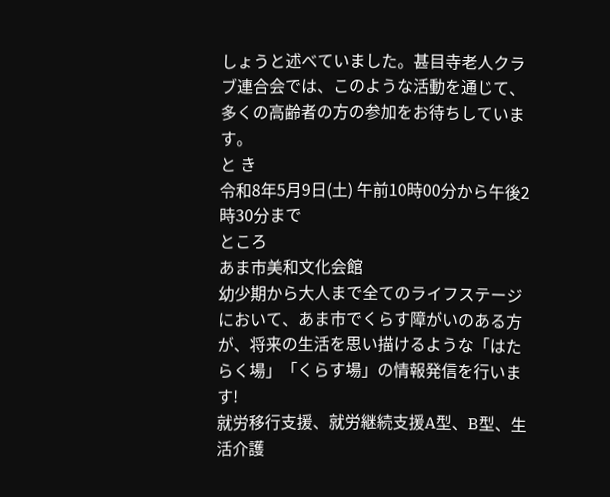しょうと述べていました。甚目寺老人クラブ連合会では、このような活動を通じて、多くの高齢者の方の参加をお待ちしています。
と き
令和8年5月9日(土) 午前10時00分から午後2時30分まで
ところ
あま市美和文化会館
幼少期から大人まで全てのライフステージにおいて、あま市でくらす障がいのある方が、将来の生活を思い描けるような「はたらく場」「くらす場」の情報発信を行います!
就労移行支援、就労継続支援A型、B型、生活介護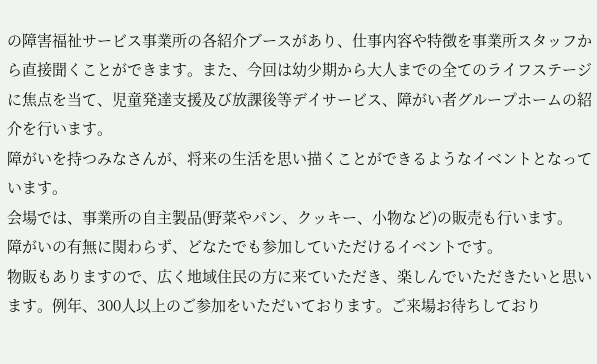の障害福祉サービス事業所の各紹介ブースがあり、仕事内容や特徴を事業所スタッフから直接聞くことができます。また、今回は幼少期から大人までの全てのライフステージに焦点を当て、児童発達支援及び放課後等デイサービス、障がい者グループホームの紹介を行います。
障がいを持つみなさんが、将来の生活を思い描くことができるようなイベントとなっています。
会場では、事業所の自主製品(野菜やパン、クッキー、小物など)の販売も行います。
障がいの有無に関わらず、どなたでも参加していただけるイベントです。
物販もありますので、広く地域住民の方に来ていただき、楽しんでいただきたいと思います。例年、300人以上のご参加をいただいております。ご来場お待ちしており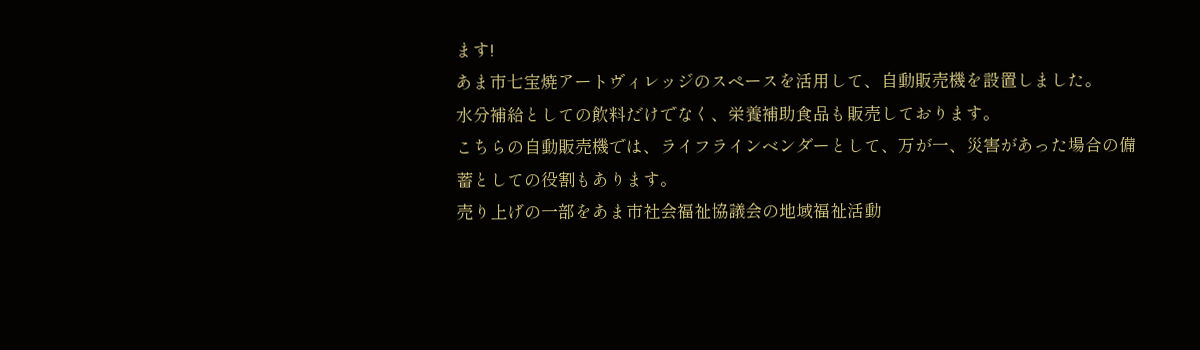ます!
あま市七宝焼アートヴィレッジのスペースを活用して、自動販売機を設置しました。
水分補給としての飲料だけでなく、栄養補助食品も販売しております。
こちらの自動販売機では、ライフラインベンダーとして、万が一、災害があった場合の備蓄としての役割もあります。
売り上げの一部をあま市社会福祉協議会の地域福祉活動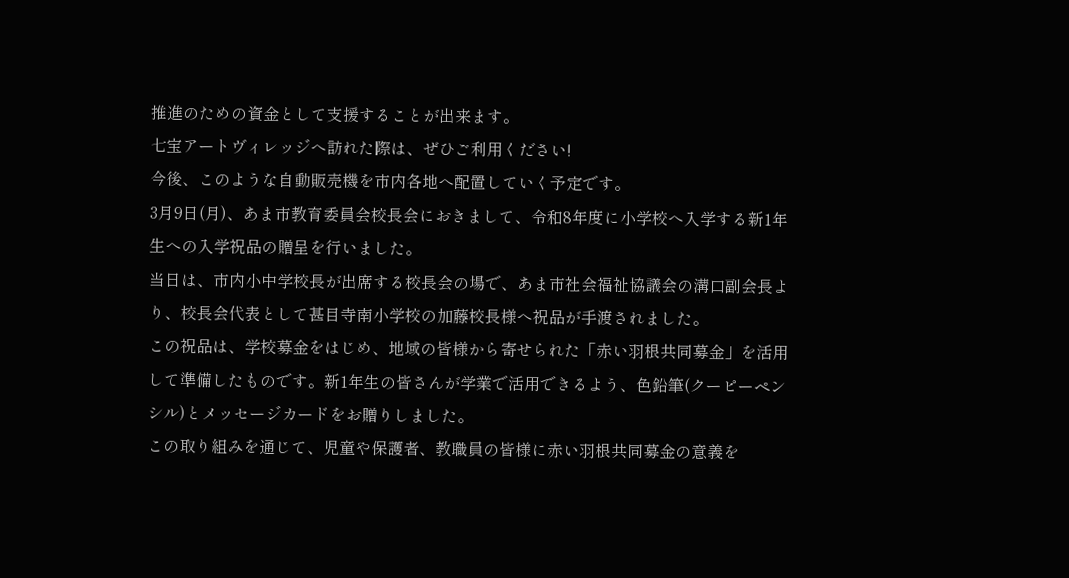推進のための資金として支援することが出来ます。
七宝アートヴィレッジへ訪れた際は、ぜひご利用ください!
今後、このような自動販売機を市内各地へ配置していく予定です。
3月9日(月)、あま市教育委員会校長会におきまして、令和8年度に小学校へ入学する新1年生への入学祝品の贈呈を行いました。
当日は、市内小中学校長が出席する校長会の場で、あま市社会福祉協議会の溝口副会長より、校長会代表として甚目寺南小学校の加藤校長様へ祝品が手渡されました。
この祝品は、学校募金をはじめ、地域の皆様から寄せられた「赤い羽根共同募金」を活用して準備したものです。新1年生の皆さんが学業で活用できるよう、色鉛筆(クーピーペンシル)とメッセージカードをお贈りしました。
この取り組みを通じて、児童や保護者、教職員の皆様に赤い羽根共同募金の意義を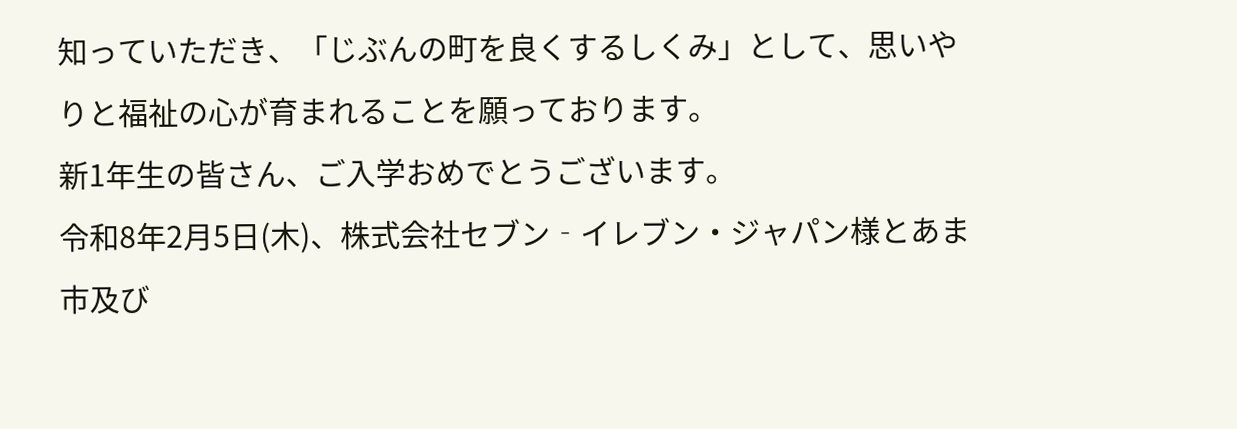知っていただき、「じぶんの町を良くするしくみ」として、思いやりと福祉の心が育まれることを願っております。
新1年生の皆さん、ご入学おめでとうございます。
令和8年2月5日(木)、株式会社セブン‐イレブン・ジャパン様とあま市及び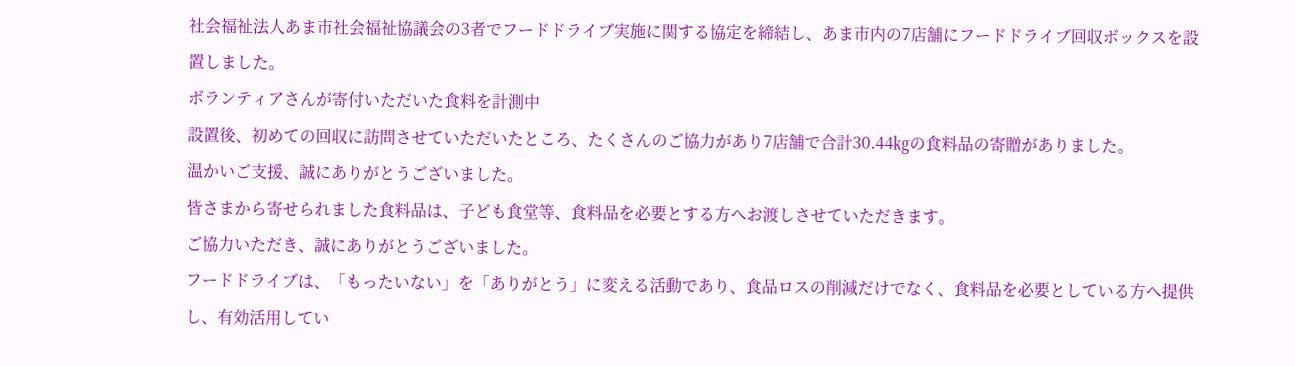社会福祉法人あま市社会福祉協議会の3者でフードドライブ実施に関する協定を締結し、あま市内の7店舗にフードドライブ回収ボックスを設置しました。
ボランティアさんが寄付いただいた食料を計測中
設置後、初めての回収に訪問させていただいたところ、たくさんのご協力があり7店舗で合計30.44㎏の食料品の寄贈がありました。
温かいご支援、誠にありがとうございました。
皆さまから寄せられました食料品は、子ども食堂等、食料品を必要とする方へお渡しさせていただきます。
ご協力いただき、誠にありがとうございました。
フードドライブは、「もったいない」を「ありがとう」に変える活動であり、食品ロスの削減だけでなく、食料品を必要としている方へ提供し、有効活用してい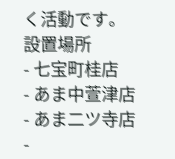く活動です。
設置場所
- 七宝町桂店
- あま中萱津店
- あま二ツ寺店
-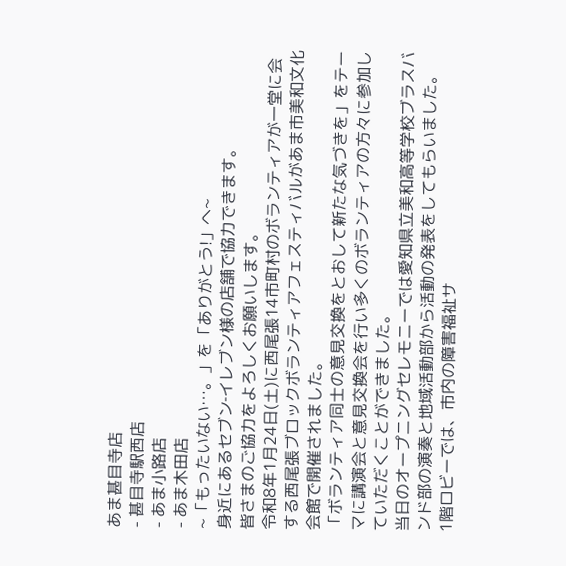あま甚目寺店
- 甚目寺駅西店
- あま小路店
- あま木田店
~「もったいない…。」を「ありがとう!」へ~
身近にあるセブン‐イレブン様の店舗で協力できます。
皆さまのご協力をよろしくお願いします。
令和8年1月24日(土)に西尾張14市町村のボランティアが一堂に会する西尾張ブロックボランティアフェスティバルがあま市美和文化会館で開催されました。
「ボランティア同士の意見交換をとおして新たな気づきを」をテーマに講演会と意見交換会を行い多くのボランティアの方々に参加していただくことができました。
当日のオープニングセレモニーでは愛知県立美和高等学校ブラスバンド部の演奏と地域活動部から活動の発表をしてもらいました。
1階ロビーでは、市内の障害福祉サ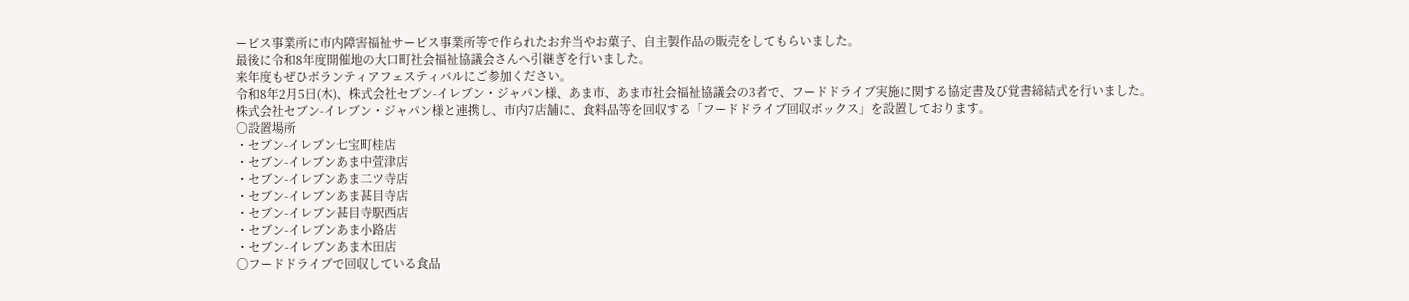ービス事業所に市内障害福祉サービス事業所等で作られたお弁当やお菓子、自主製作品の販売をしてもらいました。
最後に令和8年度開催地の大口町社会福祉協議会さんへ引継ぎを行いました。
来年度もぜひボランティアフェスティバルにご参加ください。
令和8年2月5日(木)、株式会社セブン-イレブン・ジャパン様、あま市、あま市社会福祉協議会の3者で、フードドライブ実施に関する協定書及び覚書締結式を行いました。
株式会社セブン-イレブン・ジャパン様と連携し、市内7店舗に、食料品等を回収する「フードドライブ回収ボックス」を設置しております。
〇設置場所
・セブン-イレブン七宝町桂店
・セブン-イレブンあま中萱津店
・セブン-イレブンあま二ツ寺店
・セブン-イレブンあま甚目寺店
・セブン-イレブン甚目寺駅西店
・セブン-イレブンあま小路店
・セブン-イレブンあま木田店
〇フードドライブで回収している食品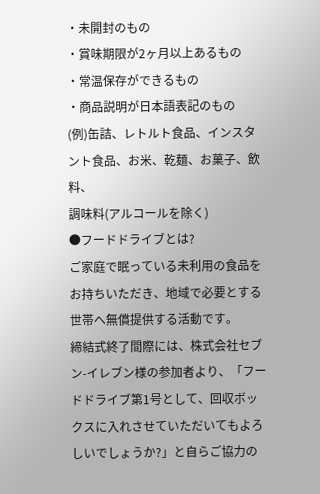・未開封のもの
・賞味期限が2ヶ月以上あるもの
・常温保存ができるもの
・商品説明が日本語表記のもの
(例)缶詰、レトルト食品、インスタント食品、お米、乾麺、お菓子、飲料、
調味料(アルコールを除く)
●フードドライブとは?
ご家庭で眠っている未利用の食品をお持ちいただき、地域で必要とする世帯へ無償提供する活動です。
締結式終了間際には、株式会社セブン-イレブン様の参加者より、「フードドライブ第1号として、回収ボックスに入れさせていただいてもよろしいでしょうか?」と自らご協力の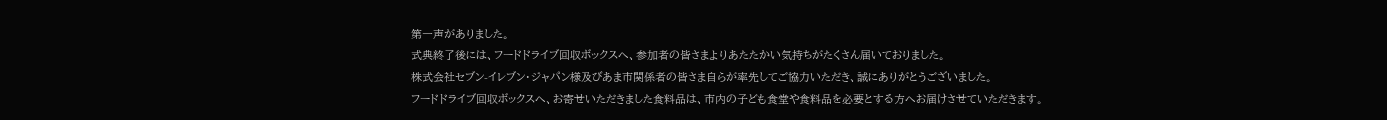第一声がありました。
式典終了後には、フードドライブ回収ボックスへ、参加者の皆さまよりあたたかい気持ちがたくさん届いておりました。
株式会社セブン-イレブン・ジャパン様及びあま市関係者の皆さま自らが率先してご協力いただき、誠にありがとうございました。
フードドライブ回収ボックスへ、お寄せいただきました食料品は、市内の子ども食堂や食料品を必要とする方へお届けさせていただきます。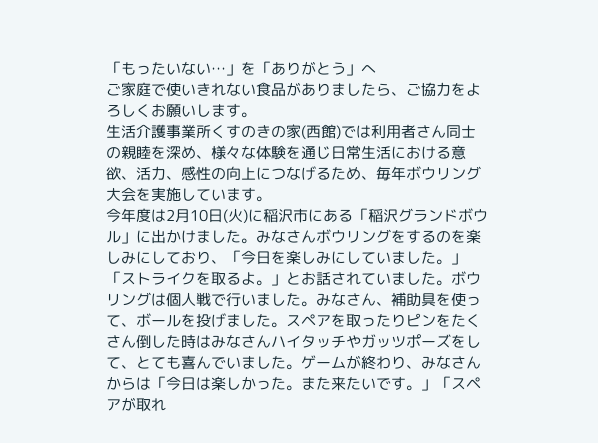「もったいない…」を「ありがとう」へ
ご家庭で使いきれない食品がありましたら、ご協力をよろしくお願いします。
生活介護事業所くすのきの家(西館)では利用者さん同士の親睦を深め、様々な体験を通じ日常生活における意欲、活力、感性の向上につなげるため、毎年ボウリング大会を実施しています。
今年度は2月10日(火)に稲沢市にある「稲沢グランドボウル」に出かけました。みなさんボウリングをするのを楽しみにしており、「今日を楽しみにしていました。」「ストライクを取るよ。」とお話されていました。ボウリングは個人戦で行いました。みなさん、補助具を使って、ボールを投げました。スペアを取ったりピンをたくさん倒した時はみなさんハイタッチやガッツポーズをして、とても喜んでいました。ゲームが終わり、みなさんからは「今日は楽しかった。また来たいです。」「スペアが取れ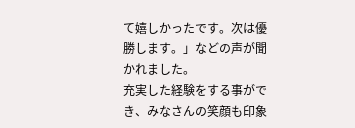て嬉しかったです。次は優勝します。」などの声が聞かれました。
充実した経験をする事ができ、みなさんの笑顔も印象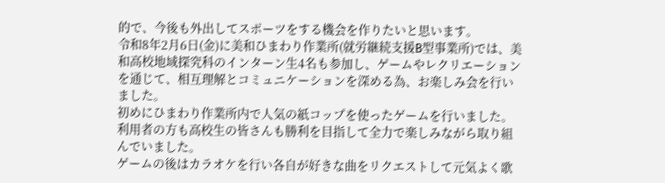的で、今後も外出してスポーツをする機会を作りたいと思います。
令和8年2月6日(金)に美和ひまわり作業所(就労継続支援B型事業所)では、美和高校地域探究科のインターン生4名も参加し、ゲームやレクリエーションを通じて、相互理解とコミュニケーションを深める為、お楽しみ会を行いました。
初めにひまわり作業所内で人気の紙コップを使ったゲームを行いました。利用者の方も高校生の皆さんも勝利を目指して全力で楽しみながら取り組んでいました。
ゲームの後はカラオケを行い各自が好きな曲をリクエストして元気よく歌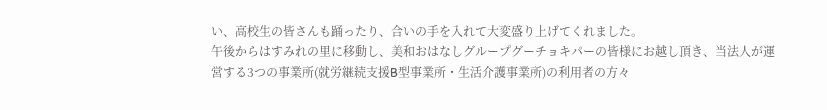い、高校生の皆さんも踊ったり、合いの手を入れて大変盛り上げてくれました。
午後からはすみれの里に移動し、美和おはなしグループグーチョキパーの皆様にお越し頂き、当法人が運営する3つの事業所(就労継続支援B型事業所・生活介護事業所)の利用者の方々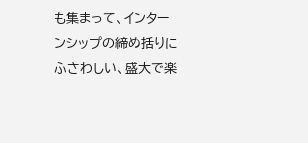も集まって、インターンシップの締め括りにふさわしい、盛大で楽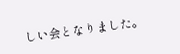しい会となりました。